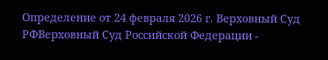Определение от 24 февраля 2026 г. Верховный Суд РФВерховный Суд Российской Федерации -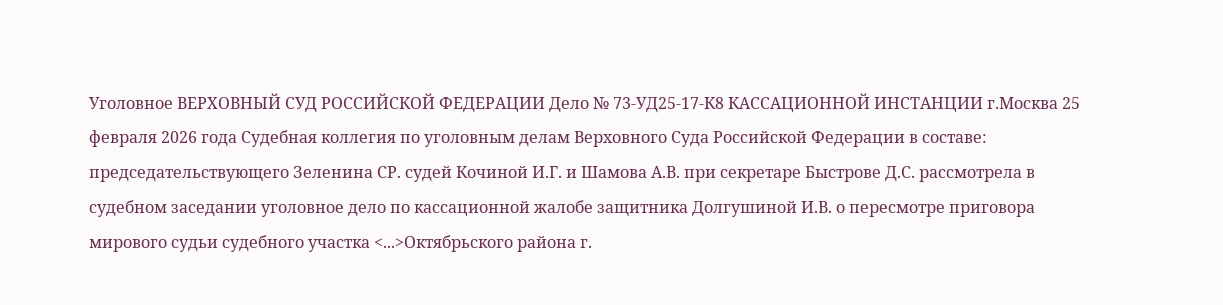Уголовное ВЕРХОВНЫЙ СУД РОССИЙСКОЙ ФЕДЕРАЦИИ Дело № 73-УД25-17-К8 КАССАЦИОННОЙ ИНСТАНЦИИ г.Москва 25 февраля 2026 года Судебная коллегия по уголовным делам Верховного Суда Российской Федерации в составе: председательствующего Зеленина СР. судей Кочиной И.Г. и Шамова А.В. при секретаре Быстрове Д.С. рассмотрела в судебном заседании уголовное дело по кассационной жалобе защитника Долгушиной И.В. о пересмотре приговора мирового судьи судебного участка <...>Октябрьского района г.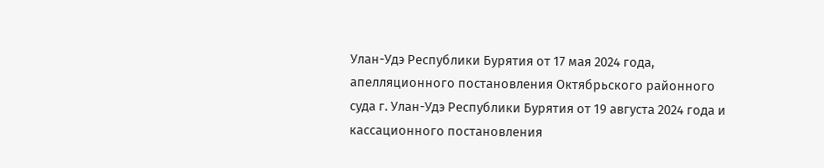Улан-Удэ Республики Бурятия от 17 мая 2024 года, апелляционного постановления Октябрьского районного суда г. Улан-Удэ Республики Бурятия от 19 августа 2024 года и кассационного постановления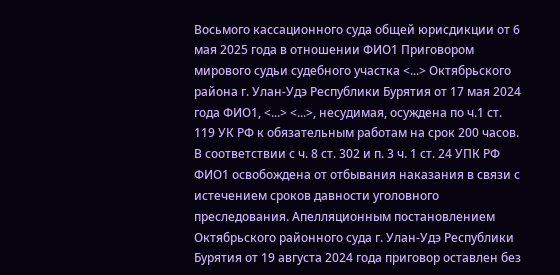Восьмого кассационного суда общей юрисдикции от 6 мая 2025 года в отношении ФИО1 Приговором мирового судьи судебного участка <...> Октябрьского района г. Улан-Удэ Республики Бурятия от 17 мая 2024 года ФИО1, <...> <...>, несудимая, осуждена по ч.1 ст. 119 УК РФ к обязательным работам на срок 200 часов. В соответствии с ч. 8 ст. 302 и п. 3 ч. 1 ст. 24 УПК РФ ФИО1 освобождена от отбывания наказания в связи с истечением сроков давности уголовного преследования. Апелляционным постановлением Октябрьского районного суда г. Улан-Удэ Республики Бурятия от 19 августа 2024 года приговор оставлен без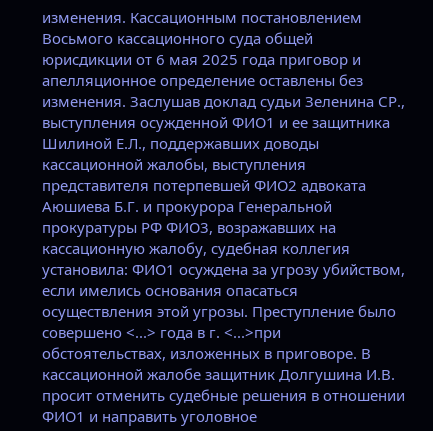изменения. Кассационным постановлением Восьмого кассационного суда общей юрисдикции от 6 мая 2025 года приговор и апелляционное определение оставлены без изменения. Заслушав доклад судьи Зеленина СР., выступления осужденной ФИО1 и ее защитника Шилиной Е.Л., поддержавших доводы кассационной жалобы, выступления представителя потерпевшей ФИО2 адвоката Аюшиева Б.Г. и прокурора Генеральной прокуратуры РФ ФИО3, возражавших на кассационную жалобу, судебная коллегия установила: ФИО1 осуждена за угрозу убийством, если имелись основания опасаться осуществления этой угрозы. Преступление было совершено <...> года в г. <...>при обстоятельствах, изложенных в приговоре. В кассационной жалобе защитник Долгушина И.В. просит отменить судебные решения в отношении ФИО1 и направить уголовное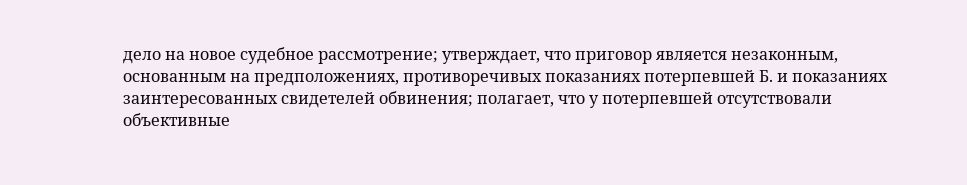дело на новое судебное рассмотрение; утверждает, что приговор является незаконным, основанным на предположениях, противоречивых показаниях потерпевшей Б. и показаниях заинтересованных свидетелей обвинения; полагает, что у потерпевшей отсутствовали объективные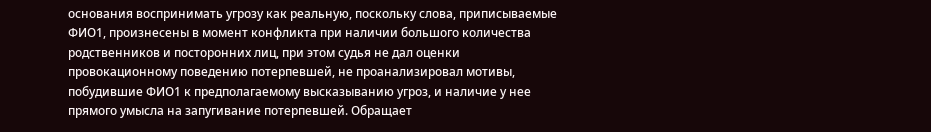основания воспринимать угрозу как реальную, поскольку слова, приписываемые ФИО1, произнесены в момент конфликта при наличии большого количества родственников и посторонних лиц, при этом судья не дал оценки провокационному поведению потерпевшей, не проанализировал мотивы, побудившие ФИО1 к предполагаемому высказыванию угроз, и наличие у нее прямого умысла на запугивание потерпевшей. Обращает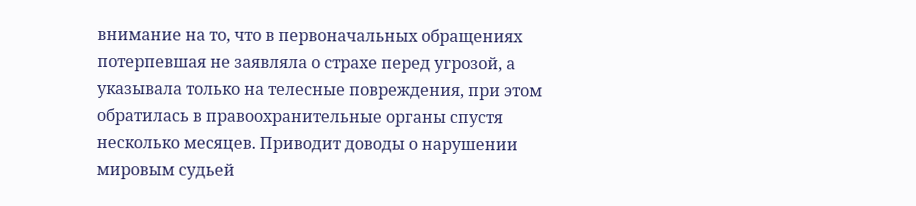внимание на то, что в первоначальных обращениях потерпевшая не заявляла о страхе перед угрозой, а указывала только на телесные повреждения, при этом обратилась в правоохранительные органы спустя несколько месяцев. Приводит доводы о нарушении мировым судьей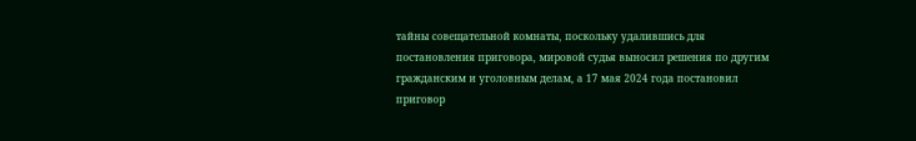тайны совещательной комнаты, поскольку удалившись для постановления приговора, мировой судья выносил решения по другим гражданским и уголовным делам, а 17 мая 2024 года постановил приговор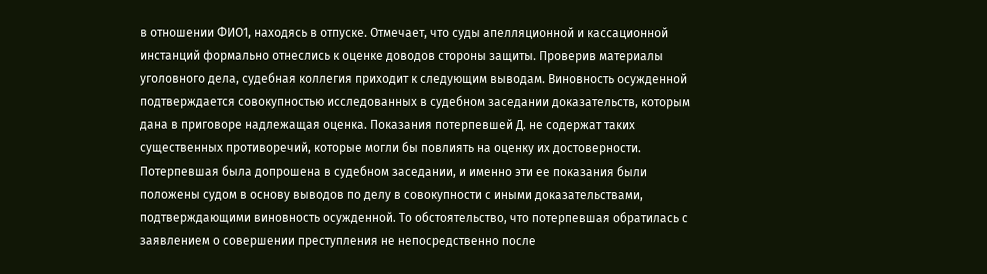в отношении ФИО1, находясь в отпуске. Отмечает, что суды апелляционной и кассационной инстанций формально отнеслись к оценке доводов стороны защиты. Проверив материалы уголовного дела, судебная коллегия приходит к следующим выводам. Виновность осужденной подтверждается совокупностью исследованных в судебном заседании доказательств, которым дана в приговоре надлежащая оценка. Показания потерпевшей Д. не содержат таких существенных противоречий, которые могли бы повлиять на оценку их достоверности. Потерпевшая была допрошена в судебном заседании, и именно эти ее показания были положены судом в основу выводов по делу в совокупности с иными доказательствами, подтверждающими виновность осужденной. То обстоятельство, что потерпевшая обратилась с заявлением о совершении преступления не непосредственно после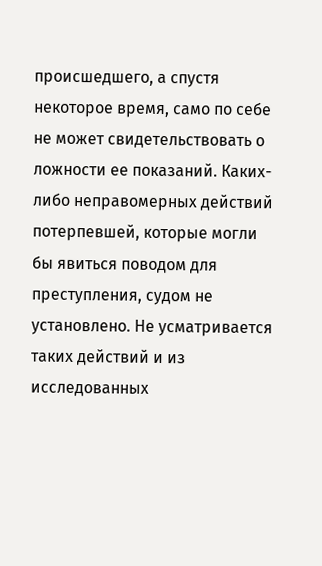происшедшего, а спустя некоторое время, само по себе не может свидетельствовать о ложности ее показаний. Каких-либо неправомерных действий потерпевшей, которые могли бы явиться поводом для преступления, судом не установлено. Не усматривается таких действий и из исследованных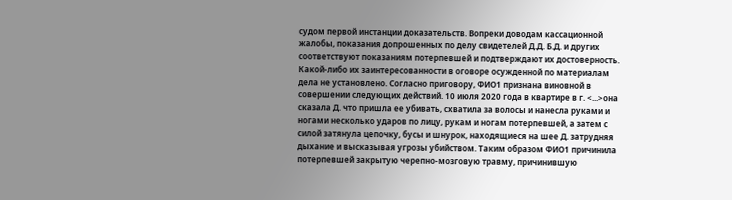судом первой инстанции доказательств. Вопреки доводам кассационной жалобы, показания допрошенных по делу свидетелей Д.Д. Б.Д. и других соответствуют показаниям потерпевшей и подтверждают их достоверность. Какой-либо их заинтересованности в оговоре осужденной по материалам дела не установлено. Согласно приговору, ФИО1 признана виновной в совершении следующих действий. 10 июля 2020 года в квартире в г. <...>она сказала Д. что пришла ее убивать, схватила за волосы и нанесла руками и ногами несколько ударов по лицу, рукам и ногам потерпевшей, а затем с силой затянула цепочку, бусы и шнурок, находящиеся на шее Д. затрудняя дыхание и высказывая угрозы убийством. Таким образом ФИО1 причинила потерпевшей закрытую черепно-мозговую травму, причинившую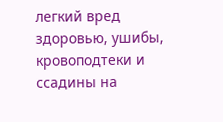легкий вред здоровью, ушибы, кровоподтеки и ссадины на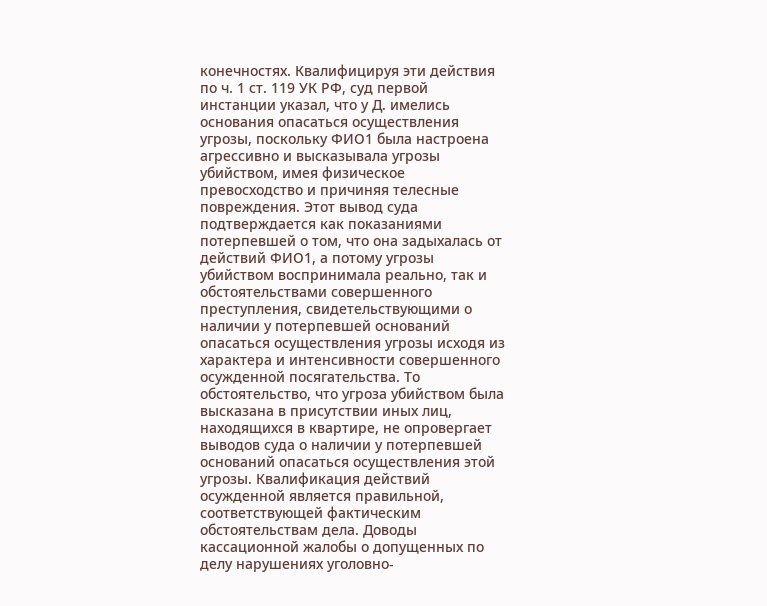конечностях. Квалифицируя эти действия по ч. 1 ст. 119 УК РФ, суд первой инстанции указал, что у Д. имелись основания опасаться осуществления угрозы, поскольку ФИО1 была настроена агрессивно и высказывала угрозы убийством, имея физическое превосходство и причиняя телесные повреждения. Этот вывод суда подтверждается как показаниями потерпевшей о том, что она задыхалась от действий ФИО1, а потому угрозы убийством воспринимала реально, так и обстоятельствами совершенного преступления, свидетельствующими о наличии у потерпевшей оснований опасаться осуществления угрозы исходя из характера и интенсивности совершенного осужденной посягательства. То обстоятельство, что угроза убийством была высказана в присутствии иных лиц, находящихся в квартире, не опровергает выводов суда о наличии у потерпевшей оснований опасаться осуществления этой угрозы. Квалификация действий осужденной является правильной, соответствующей фактическим обстоятельствам дела. Доводы кассационной жалобы о допущенных по делу нарушениях уголовно-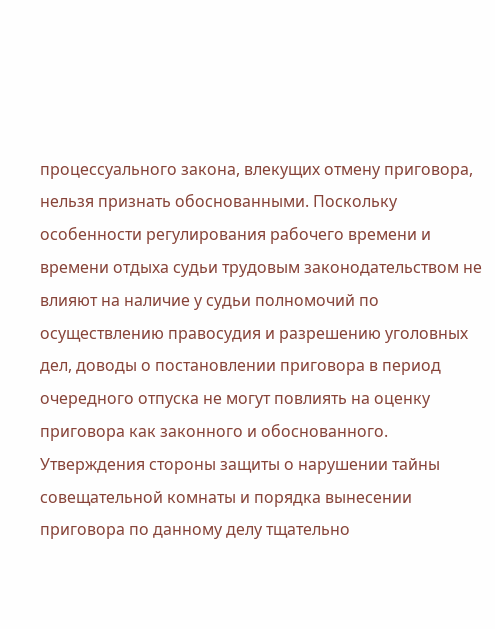процессуального закона, влекущих отмену приговора, нельзя признать обоснованными. Поскольку особенности регулирования рабочего времени и времени отдыха судьи трудовым законодательством не влияют на наличие у судьи полномочий по осуществлению правосудия и разрешению уголовных дел, доводы о постановлении приговора в период очередного отпуска не могут повлиять на оценку приговора как законного и обоснованного. Утверждения стороны защиты о нарушении тайны совещательной комнаты и порядка вынесении приговора по данному делу тщательно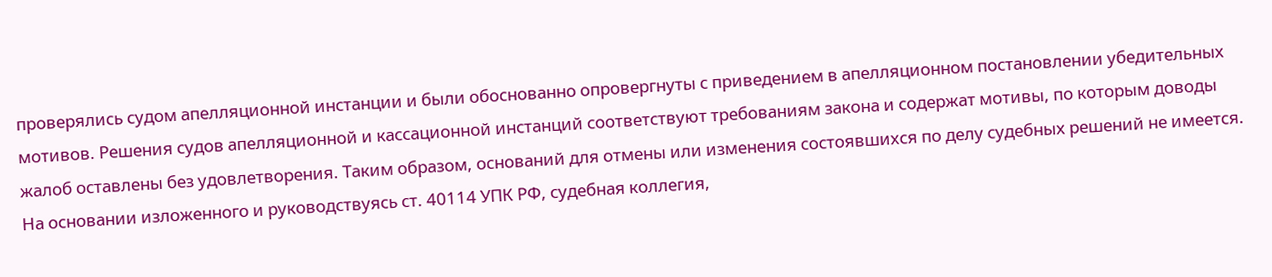проверялись судом апелляционной инстанции и были обоснованно опровергнуты с приведением в апелляционном постановлении убедительных мотивов. Решения судов апелляционной и кассационной инстанций соответствуют требованиям закона и содержат мотивы, по которым доводы жалоб оставлены без удовлетворения. Таким образом, оснований для отмены или изменения состоявшихся по делу судебных решений не имеется. На основании изложенного и руководствуясь ст. 40114 УПК РФ, судебная коллегия,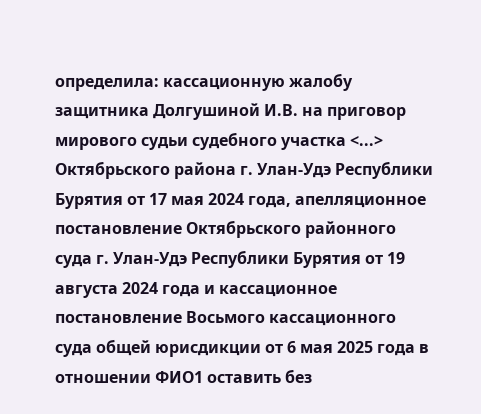определила: кассационную жалобу защитника Долгушиной И.В. на приговор мирового судьи судебного участка <...> Октябрьского района г. Улан-Удэ Республики Бурятия от 17 мая 2024 года, апелляционное постановление Октябрьского районного суда г. Улан-Удэ Республики Бурятия от 19 августа 2024 года и кассационное постановление Восьмого кассационного суда общей юрисдикции от 6 мая 2025 года в отношении ФИО1 оставить без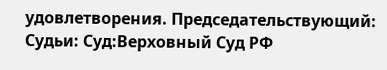удовлетворения. Председательствующий: Судьи: Суд:Верховный Суд РФ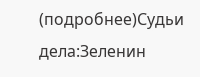(подробнее)Судьи дела:Зеленин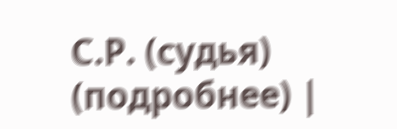С.Р. (судья) (подробнее) |